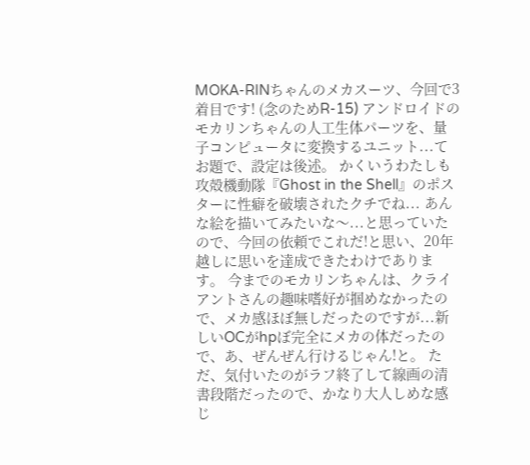MOKA-RINちゃんのメカスーツ、今回で3着目です! (念のためR-15) アンドロイドのモカリンちゃんの人工生体パーツを、量子コンピュータに変換するユニット...てお題で、設定は後述。 かくいうわたしも攻殻機動隊『Ghost in the Shell』のポスターに性癖を破壊されたクチでね... あんな絵を描いてみたいな〜...と思っていたので、今回の依頼でこれだ!と思い、20年越しに思いを達成できたわけであります。 今までのモカリンちゃんは、クライアントさんの趣味嗜好が掴めなかったので、メカ感ほぼ無しだったのですが...新しいOCがhpぼ完全にメカの体だったので、あ、ぜんぜん行けるじゃん!と。 ただ、気付いたのがラフ終了して線画の清書段階だったので、かなり大人しめな感じ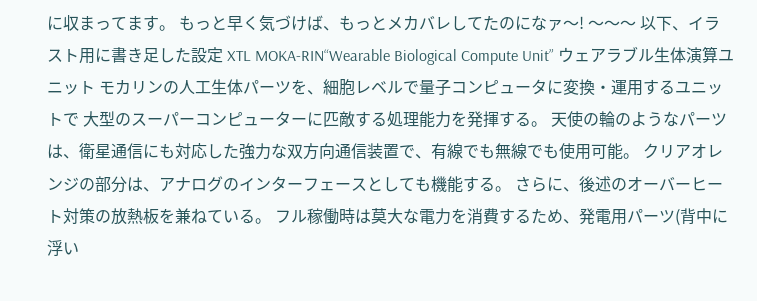に収まってます。 もっと早く気づけば、もっとメカバレしてたのになァ〜! 〜〜〜 以下、イラスト用に書き足した設定 XTL MOKA-RIN“Wearable Biological Compute Unit” ウェアラブル生体演算ユニット モカリンの人工生体パーツを、細胞レベルで量子コンピュータに変換・運用するユニットで 大型のスーパーコンピューターに匹敵する処理能力を発揮する。 天使の輪のようなパーツは、衛星通信にも対応した強力な双方向通信装置で、有線でも無線でも使用可能。 クリアオレンジの部分は、アナログのインターフェースとしても機能する。 さらに、後述のオーバーヒート対策の放熱板を兼ねている。 フル稼働時は莫大な電力を消費するため、発電用パーツ(背中に浮い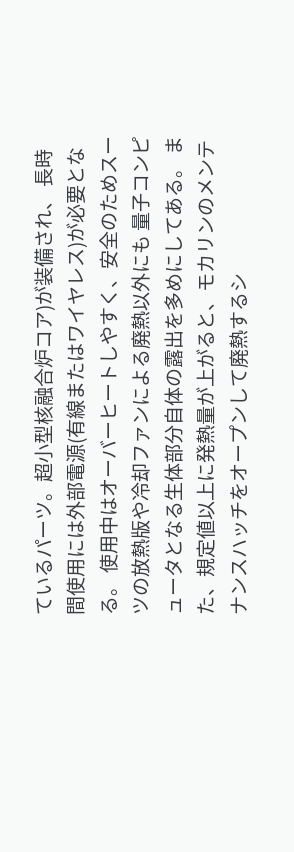ているパーツ。超小型核融合炉コア)が装備され、 長時間使用には外部電源(有線またはワイヤレス)が必要となる。 使用中はオーバーヒートしやすく、安全のためスーツの放熱版や冷却ファンによる廃熱以外にも 量子コンピュータとなる生体部分自体の露出を多めにしてある。 また、規定値以上に発熱量が上がると、モカリンのメンテナンスハッチをオープンして廃熱するシ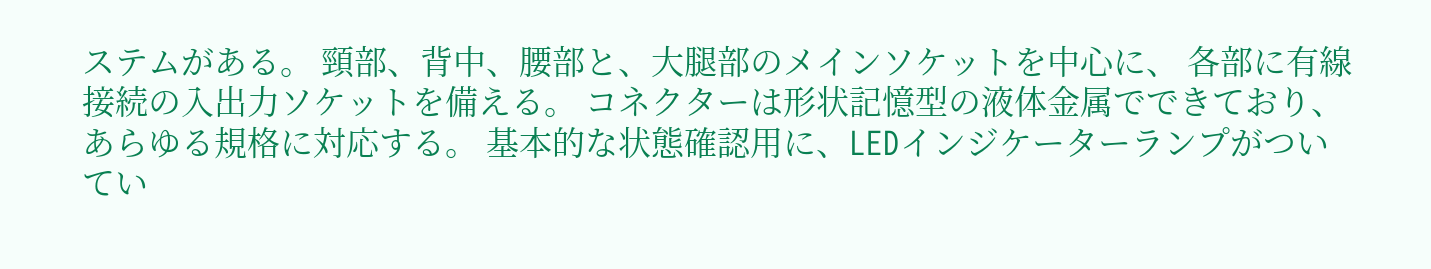ステムがある。 頸部、背中、腰部と、大腿部のメインソケットを中心に、 各部に有線接続の入出力ソケットを備える。 コネクターは形状記憶型の液体金属でできており、あらゆる規格に対応する。 基本的な状態確認用に、LEDインジケーターランプがついてい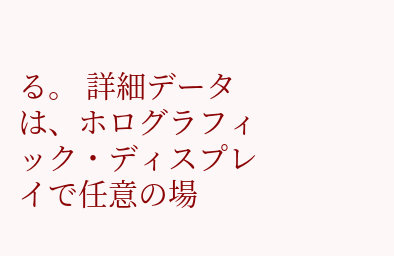る。 詳細データは、ホログラフィック・ディスプレイで任意の場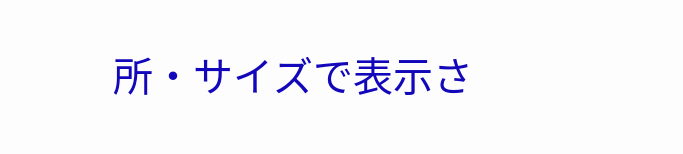所・サイズで表示さ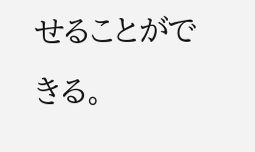せることができる。